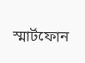স্মার্টফোন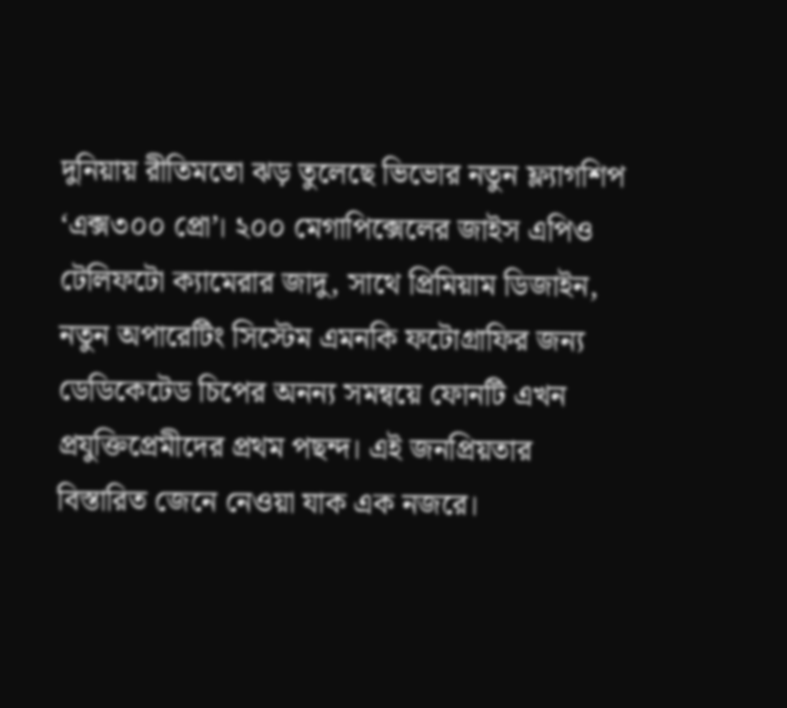দুনিয়ায় রীতিমতো ঝড় তুলেছে ভিভোর নতুন ফ্ল্যাগশিপ ‘এক্স৩০০ প্রো’। ২০০ মেগাপিক্সেলের জাইস এপিও টেলিফটো ক্যামেরার জাদু, সাথে প্রিমিয়াম ডিজাইন, নতুন অপারেটিং সিস্টেম এমনকি ফটোগ্রাফির জন্য ডেডিকেটেড চিপের অনন্য সমন্বয়ে ফোনটি এখন প্রযুক্তিপ্রেমীদের প্রথম পছন্দ। এই জনপ্রিয়তার বিস্তারিত জেনে নেওয়া যাক এক নজরে।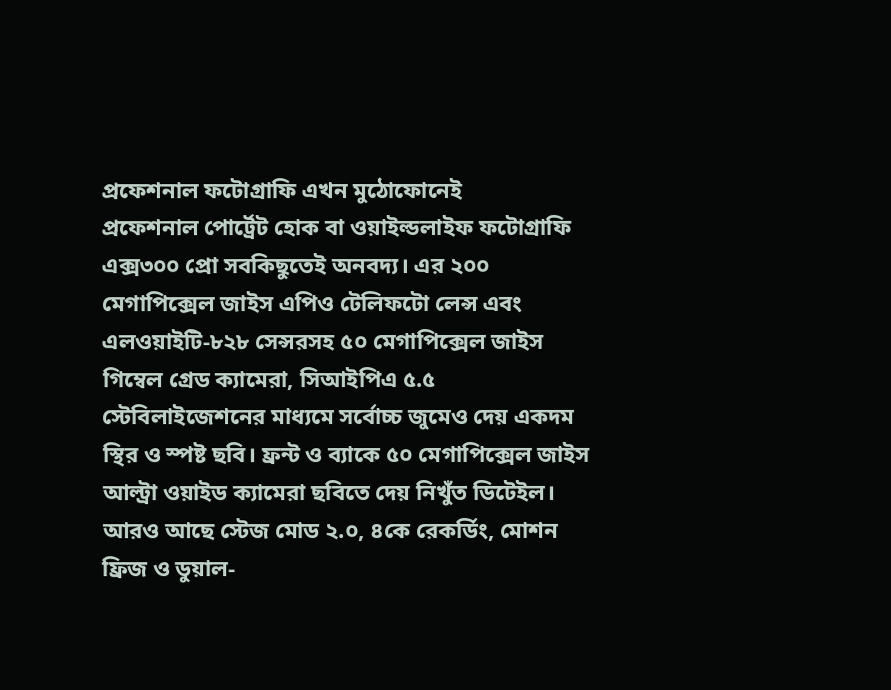প্রফেশনাল ফটোগ্রাফি এখন মুঠোফোনেই
প্রফেশনাল পোর্ট্রেট হোক বা ওয়াইল্ডলাইফ ফটোগ্রাফি এক্স৩০০ প্রো সবকিছুতেই অনবদ্য। এর ২০০ মেগাপিক্সেল জাইস এপিও টেলিফটো লেন্স এবং এলওয়াইটি-৮২৮ সেন্সরসহ ৫০ মেগাপিক্সেল জাইস গিম্বেল গ্রেড ক্যামেরা, সিআইপিএ ৫.৫ স্টেবিলাইজেশনের মাধ্যমে সর্বোচ্চ জুমেও দেয় একদম স্থির ও স্পষ্ট ছবি। ফ্রন্ট ও ব্যাকে ৫০ মেগাপিক্সেল জাইস আল্ট্রা ওয়াইড ক্যামেরা ছবিতে দেয় নিখুঁত ডিটেইল। আরও আছে স্টেজ মোড ২.০, ৪কে রেকর্ডিং, মোশন ফ্রিজ ও ডুয়াল-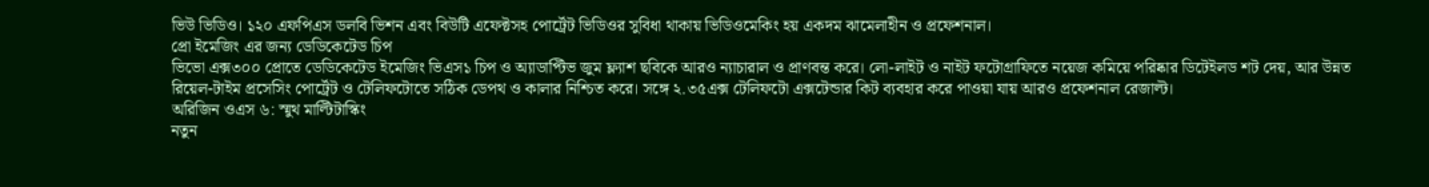ভিউ ভিডিও। ১২০ এফপিএস ডলবি ভিশন এবং বিউটি এফেক্টসহ পোর্ট্রেট ভিডিওর সুবিধা থাকায় ভিডিওমেকিং হয় একদম ঝামেলাহীন ও প্রফেশনাল।
প্রো ইমেজিং এর জন্য ডেডিকেটেড চিপ
ভিভো এক্স৩০০ প্রোতে ডেডিকেটেড ইমেজিং ভিএস১ চিপ ও অ্যাডাপ্টিভ জুম ফ্ল্যাশ ছবিকে আরও ন্যাচারাল ও প্রাণবন্ত করে। লো-লাইট ও নাইট ফটোগ্রাফিতে নয়েজ কমিয়ে পরিষ্কার ডিটেইলড শট দেয়, আর উন্নত রিয়েল-টাইম প্রসেসিং পোর্ট্রেট ও টেলিফটোতে সঠিক ডেপথ ও কালার নিশ্চিত করে। সঙ্গে ২.৩৫এক্স টেলিফটো এক্সটেন্ডার কিট ব্যবহার করে পাওয়া যায় আরও প্রফেশনাল রেজাল্ট।
অরিজিন ওএস ৬: স্মুথ মাল্টিটাস্কিং
নতুন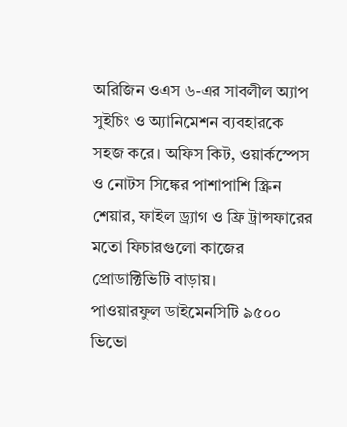অরিজিন ওএস ৬-এর সাবলীল অ্যাপ সুইচিং ও অ্যানিমেশন ব্যবহারকে সহজ করে। অফিস কিট, ওয়ার্কস্পেস ও নোটস সিঙ্কের পাশাপাশি স্ক্রিন শেয়ার, ফাইল ড্র্যাগ ও ফ্রি ট্রান্সফারের মতো ফিচারগুলো কাজের প্রোডাক্টিভিটি বাড়ায়।
পাওয়ারফুল ডাইমেনসিটি ৯৫০০
ভিভো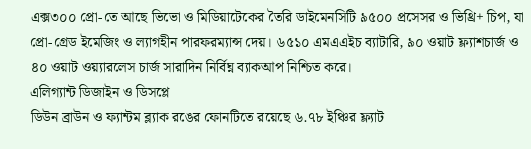এক্স৩০০ প্রো-তে আছে ভিভো ও মিডিয়াটেকের তৈরি ডাইমেনসিটি ৯৫০০ প্রসেসর ও ভিথ্রি+ চিপ, যা প্রো-গ্রেড ইমেজিং ও ল্যাগহীন পারফরম্যান্স দেয়। ৬৫১০ এমএএইচ ব্যাটারি, ৯০ ওয়াট ফ্ল্যাশচার্জ ও ৪০ ওয়াট ওয়্যারলেস চার্জ সারাদিন নির্বিঘ্ন ব্যাকআপ নিশ্চিত করে।
এলিগ্যান্ট ডিজাইন ও ডিসপ্লে
ডিউন ব্রাউন ও ফ্যান্টম ব্ল্যাক রঙের ফোনটিতে রয়েছে ৬.৭৮ ইঞ্চির ফ্ল্যাট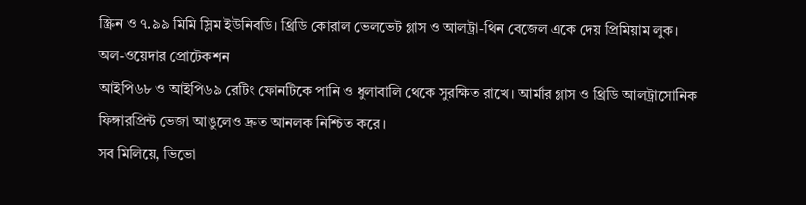স্ক্রিন ও ৭.৯৯ মিমি স্লিম ইউনিবডি। থ্রিডি কোরাল ভেলভেট গ্লাস ও আলট্রা-থিন বেজেল একে দেয় প্রিমিয়াম লুক।
অল-ওয়েদার প্রোটেকশন
আইপি৬৮ ও আইপি৬৯ রেটিং ফোনটিকে পানি ও ধুলাবালি থেকে সুরক্ষিত রাখে। আর্মার গ্লাস ও থ্রিডি আলট্রাসোনিক ফিঙ্গারপ্রিন্ট ভেজা আঙুলেও দ্রুত আনলক নিশ্চিত করে।
সব মিলিয়ে, ভিভো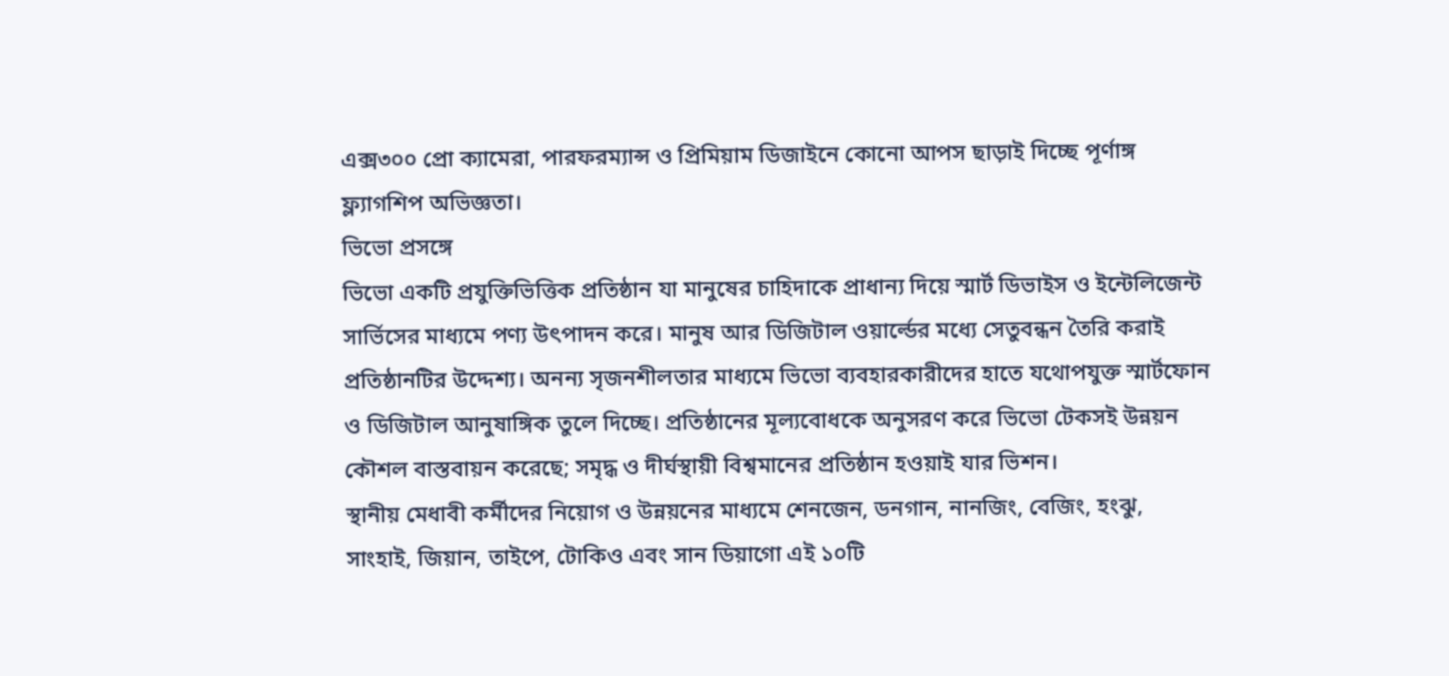এক্স৩০০ প্রো ক্যামেরা, পারফরম্যান্স ও প্রিমিয়াম ডিজাইনে কোনো আপস ছাড়াই দিচ্ছে পূর্ণাঙ্গ ফ্ল্যাগশিপ অভিজ্ঞতা।
ভিভো প্রসঙ্গে
ভিভো একটি প্রযুক্তিভিত্তিক প্রতিষ্ঠান যা মানুষের চাহিদাকে প্রাধান্য দিয়ে স্মার্ট ডিভাইস ও ইন্টেলিজেন্ট সার্ভিসের মাধ্যমে পণ্য উৎপাদন করে। মানুষ আর ডিজিটাল ওয়ার্ল্ডের মধ্যে সেতুবন্ধন তৈরি করাই প্রতিষ্ঠানটির উদ্দেশ্য। অনন্য সৃজনশীলতার মাধ্যমে ভিভো ব্যবহারকারীদের হাতে যথোপযুক্ত স্মার্টফোন ও ডিজিটাল আনুষাঙ্গিক তুলে দিচ্ছে। প্রতিষ্ঠানের মূল্যবোধকে অনুসরণ করে ভিভো টেকসই উন্নয়ন কৌশল বাস্তবায়ন করেছে; সমৃদ্ধ ও দীর্ঘস্থায়ী বিশ্বমানের প্রতিষ্ঠান হওয়াই যার ভিশন।
স্থানীয় মেধাবী কর্মীদের নিয়োগ ও উন্নয়নের মাধ্যমে শেনজেন, ডনগান, নানজিং, বেজিং, হংঝু, সাংহাই, জিয়ান, তাইপে, টোকিও এবং সান ডিয়াগো এই ১০টি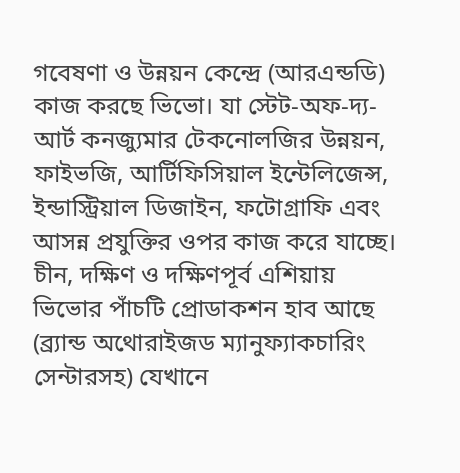গবেষণা ও উন্নয়ন কেন্দ্রে (আরএন্ডডি) কাজ করছে ভিভো। যা স্টেট-অফ-দ্য-আর্ট কনজ্যুমার টেকনোলজির উন্নয়ন, ফাইভজি, আর্টিফিসিয়াল ইন্টেলিজেন্স, ইন্ডাস্ট্রিয়াল ডিজাইন, ফটোগ্রাফি এবং আসন্ন প্রযুক্তির ওপর কাজ করে যাচ্ছে। চীন, দক্ষিণ ও দক্ষিণপূর্ব এশিয়ায় ভিভোর পাঁচটি প্রোডাকশন হাব আছে (ব্র্যান্ড অথোরাইজড ম্যানুফ্যাকচারিং সেন্টারসহ) যেখানে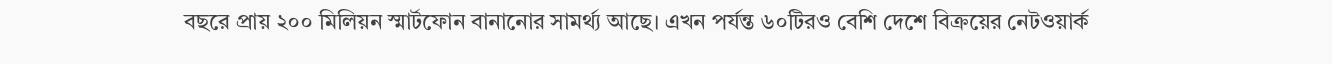বছরে প্রায় ২০০ মিলিয়ন স্মার্টফোন বানানোর সামর্থ্য আছে। এখন পর্যন্ত ৬০টিরও বেশি দেশে বিক্রয়ের নেটওয়ার্ক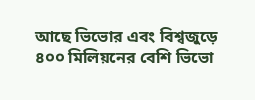আছে ভিভোর এবং বিশ্বজুড়ে ৪০০ মিলিয়নের বেশি ভিভো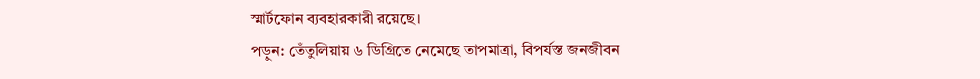স্মার্টফোন ব্যবহারকারী রয়েছে।
পড়ুন: তেঁতুলিয়ায় ৬ ডিগ্রিতে নেমেছে তাপমাত্রা, বিপর্যস্ত জনজীবন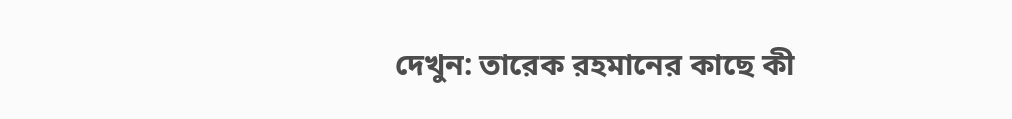দেখুন: তারেক রহমানের কাছে কী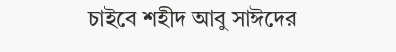চাইবে শহীদ আবু সাঈদের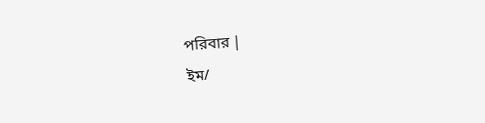পরিবার |
ইম/